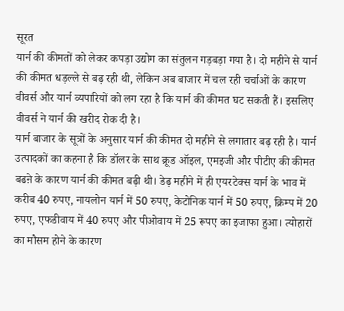सूरत
यार्न की कीमतों को लेकर कपड़ा उद्योग का संतुलन गड़बड़ा गया है। दो महीने से यार्न की कीमत धड़ल्ले से बढ़ रही थी, लेकिन अब बाजार में चल रही चर्चाओं के कारण वीवर्स और यार्न व्यपारियों को लग रहा है कि यार्न की कीमत घट सकती हैं। इसलिए वीवर्स ने यार्न की खरीद रोक दी है।
यार्न बाजार के सूत्रों के अनुसार यार्न की कीमत दो महीने से लगातार बढ़ रही है। यार्न उत्पादकों का कहना है कि डॉलर के साथ क्रूड ऑइल, एमइजी और पीटीए की कीमत बढऩे के कारण यार्न की कीमत बढ़ी थी। डेढ़ महीने में ही एयरटेक्स यार्न के भाव में करीब 40 रुपए, नायलोन यार्न में 50 रुपए, केटोनिक यार्न में 50 रुपए, क्रिम्प में 20 रुपए, एफडीवाय में 40 रुपए और पीओवाय में 25 रूपए का इजाफा हुआ। त्योहारों का मौसम होने के कारण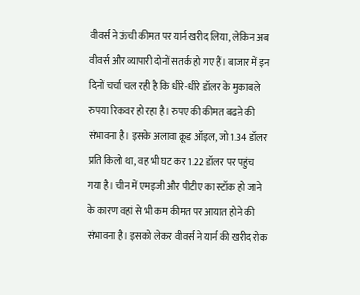वीवर्स ने ऊंची कीमत पर यार्न खरीद लिया, लेकिन अब वीवर्स और व्यापारी दोनों सतर्क हो गए हैं। बाजार में इन दिनों चर्चा चल रही है कि धीरे-धीरे डॉलर के मुकाबले रुपया रिकवर हो रहा है। रुपए की कीमत बढऩे की संभावना है। इसके अलावा क्रूड ऑइल, जो 1.34 डॉलर प्रति किलो था, वह भी घट कर 1.22 डॉलर पर पहुंच गया है। चीन में एमइजी और पीटीए का स्टॉक हो जाने के कारण वहां से भी कम कीमत पर आयात होने की संभावना है। इसको लेकर वीवर्स ने यार्न की खरीद रोक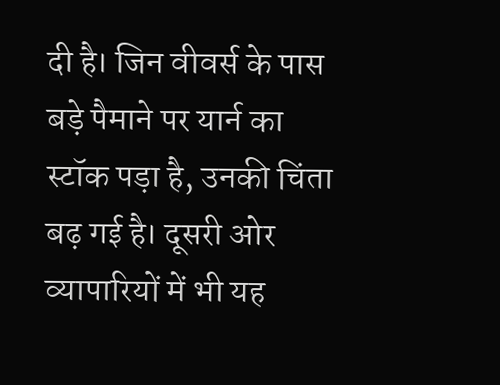दी है। जिन वीवर्स के पास बड़े पैमाने पर यार्न का स्टॉक पड़ा है, उनकी चिंता बढ़ गई है। दूसरी ओर व्यापारियों में भी यह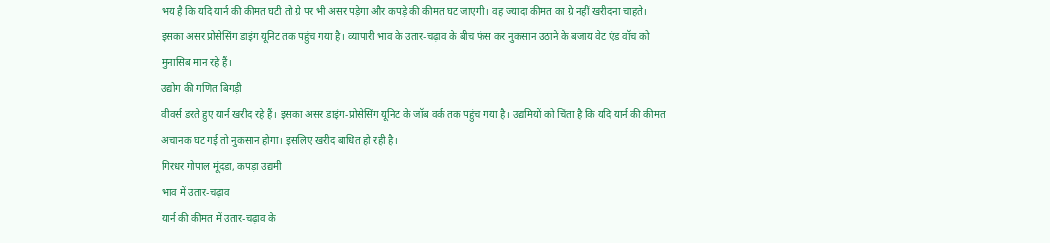भय है कि यदि यार्न की कीमत घटी तो ग्रे पर भी असर पड़ेगा और कपड़े की कीमत घट जाएगी। वह ज्यादा कीमत का ग्रे नहीं खरीदना चाहते। इसका असर प्रोसेसिंग डाइंग यूनिट तक पहुंच गया है। व्यापारी भाव के उतार-चढ़ाव के बीच फंस कर नुकसान उठाने के बजाय वेट एंड वॉच को मुनासिब मान रहे हैं।
उद्योग की गणित बिगड़ी
वीवर्स डरते हुए यार्न खरीद रहे हैं। इसका असर डाइंग-प्रोसेसिंग यूनिट के जॉब वर्क तक पहुंच गया है। उद्यमियों को चिंता है कि यदि यार्न की कीमत अचानक घट गई तो नुकसान होगा। इसलिए खरीद बाधित हो रही है।
गिरधर गोपाल मूंदडा, कपड़ा उद्यमी
भाव में उतार-चढ़ाव
यार्न की कीमत में उतार-चढ़ाव के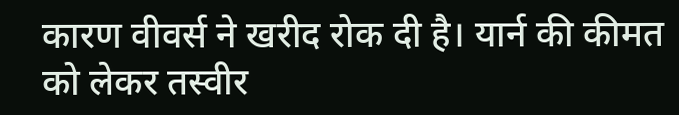कारण वीवर्स ने खरीद रोक दी है। यार्न की कीमत को लेकर तस्वीर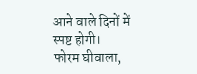आने वाले दिनों में स्पष्ट होगी।
फोरम घीवाला,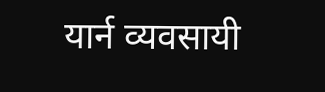यार्न व्यवसायी